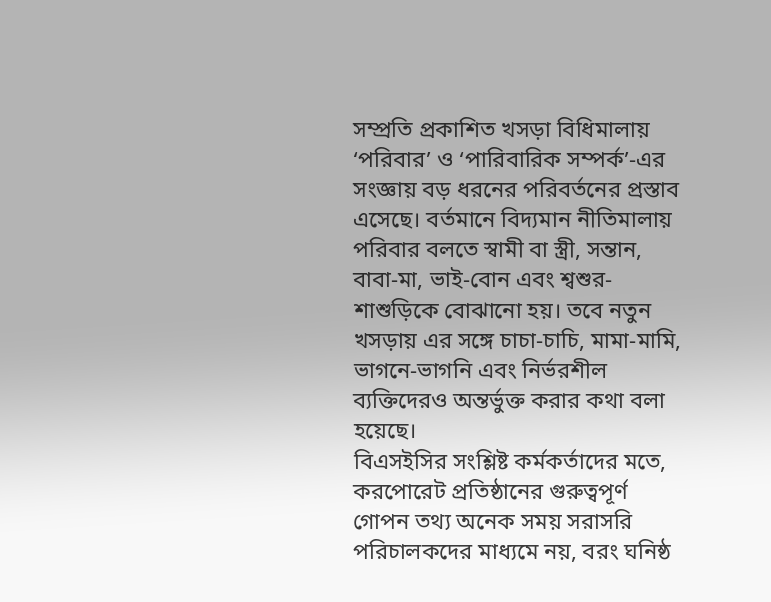সম্প্রতি প্রকাশিত খসড়া বিধিমালায় ‘পরিবার’ ও ‘পারিবারিক সম্পর্ক’-এর সংজ্ঞায় বড় ধরনের পরিবর্তনের প্রস্তাব এসেছে। বর্তমানে বিদ্যমান নীতিমালায় পরিবার বলতে স্বামী বা স্ত্রী, সন্তান, বাবা-মা, ভাই-বোন এবং শ্বশুর-শাশুড়িকে বোঝানো হয়। তবে নতুন খসড়ায় এর সঙ্গে চাচা-চাচি, মামা-মামি, ভাগনে-ভাগনি এবং নির্ভরশীল ব্যক্তিদেরও অন্তর্ভুক্ত করার কথা বলা হয়েছে।
বিএসইসির সংশ্লিষ্ট কর্মকর্তাদের মতে, করপোরেট প্রতিষ্ঠানের গুরুত্বপূর্ণ গোপন তথ্য অনেক সময় সরাসরি পরিচালকদের মাধ্যমে নয়, বরং ঘনিষ্ঠ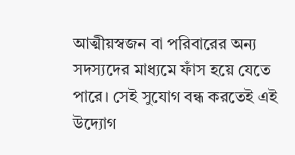আত্মীয়স্বজন বা পরিবারের অন্য সদস্যদের মাধ্যমে ফাঁস হয়ে যেতে পারে। সেই সুযোগ বন্ধ করতেই এই উদ্যোগ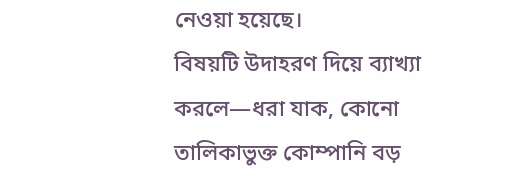নেওয়া হয়েছে।
বিষয়টি উদাহরণ দিয়ে ব্যাখ্যা করলে—ধরা যাক, কোনো তালিকাভুক্ত কোম্পানি বড়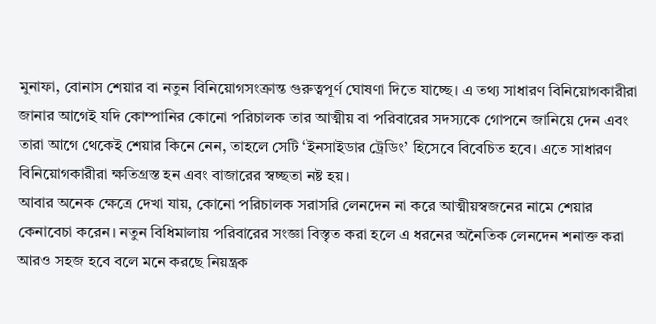মুনাফা, বোনাস শেয়ার বা নতুন বিনিয়োগসংক্রান্ত গুরুত্বপূর্ণ ঘোষণা দিতে যাচ্ছে। এ তথ্য সাধারণ বিনিয়োগকারীরা জানার আগেই যদি কোম্পানির কোনো পরিচালক তার আত্মীয় বা পরিবারের সদস্যকে গোপনে জানিয়ে দেন এবং তারা আগে থেকেই শেয়ার কিনে নেন, তাহলে সেটি ‘ইনসাইডার ট্রেডিং’ হিসেবে বিবেচিত হবে। এতে সাধারণ বিনিয়োগকারীরা ক্ষতিগ্রস্ত হন এবং বাজারের স্বচ্ছতা নষ্ট হয়।
আবার অনেক ক্ষেত্রে দেখা যায়, কোনো পরিচালক সরাসরি লেনদেন না করে আত্মীয়স্বজনের নামে শেয়ার কেনাবেচা করেন। নতুন বিধিমালায় পরিবারের সংজ্ঞা বিস্তৃত করা হলে এ ধরনের অনৈতিক লেনদেন শনাক্ত করা আরও সহজ হবে বলে মনে করছে নিয়ন্ত্রক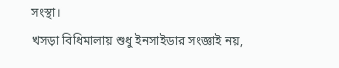সংস্থা।
খসড়া বিধিমালায় শুধু ইনসাইডার সংজ্ঞাই নয়,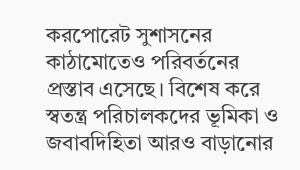করপোরেট সুশাসনের কাঠামোতেও পরিবর্তনের প্রস্তাব এসেছে। বিশেষ করে স্বতন্ত্র পরিচালকদের ভূমিকা ও জবাবদিহিতা আরও বাড়ানোর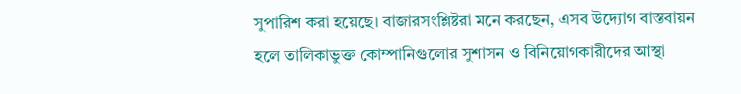সুপারিশ করা হয়েছে। বাজারসংশ্লিষ্টরা মনে করছেন, এসব উদ্যোগ বাস্তবায়ন হলে তালিকাভুক্ত কোম্পানিগুলোর সুশাসন ও বিনিয়োগকারীদের আস্থা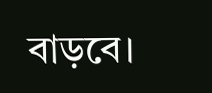বাড়বে।